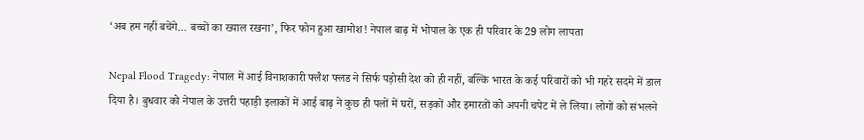‘अब हम नहीं बचेंगे… बच्चों का ख्याल रखना’, फिर फोन हुआ खामोश! नेपाल बाढ़ में भोपाल के एक ही परिवार के 29 लोग लापता

Nepal Flood Tragedy: नेपाल में आई विनाशकारी फ्लैश फ्लड ने सिर्फ पड़ोसी देश को ही नहीं, बल्कि भारत के कई परिवारों को भी गहरे सदमे में डाल दिया है। बुधवार को नेपाल के उत्तरी पहाड़ी इलाकों में आई बाढ़ ने कुछ ही पलों में घरों, सड़कों और इमारतों को अपनी चपेट में ले लिया। लोगों को संभलने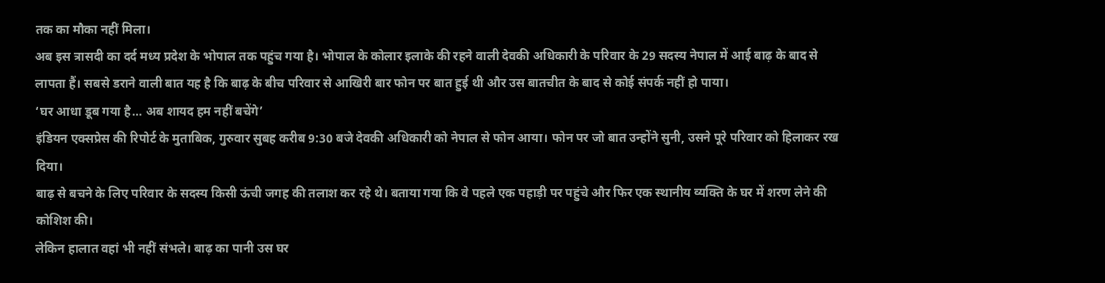तक का मौका नहीं मिला।
अब इस त्रासदी का दर्द मध्य प्रदेश के भोपाल तक पहुंच गया है। भोपाल के कोलार इलाके की रहने वाली देवकी अधिकारी के परिवार के 29 सदस्य नेपाल में आई बाढ़ के बाद से लापता हैं। सबसे डराने वाली बात यह है कि बाढ़ के बीच परिवार से आखिरी बार फोन पर बात हुई थी और उस बातचीत के बाद से कोई संपर्क नहीं हो पाया।
‘घर आधा डूब गया है… अब शायद हम नहीं बचेंगे’
इंडियन एक्सप्रेस की रिपोर्ट के मुताबिक, गुरुवार सुबह करीब 9:30 बजे देवकी अधिकारी को नेपाल से फोन आया। फोन पर जो बात उन्होंने सुनी, उसने पूरे परिवार को हिलाकर रख दिया।
बाढ़ से बचने के लिए परिवार के सदस्य किसी ऊंची जगह की तलाश कर रहे थे। बताया गया कि वे पहले एक पहाड़ी पर पहुंचे और फिर एक स्थानीय व्यक्ति के घर में शरण लेने की कोशिश की।
लेकिन हालात वहां भी नहीं संभले। बाढ़ का पानी उस घर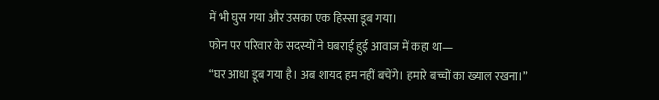में भी घुस गया और उसका एक हिस्सा डूब गया।
फोन पर परिवार के सदस्यों ने घबराई हुई आवाज में कहा था—
“घर आधा डूब गया है। अब शायद हम नहीं बचेंगे। हमारे बच्चों का ख्याल रखना।”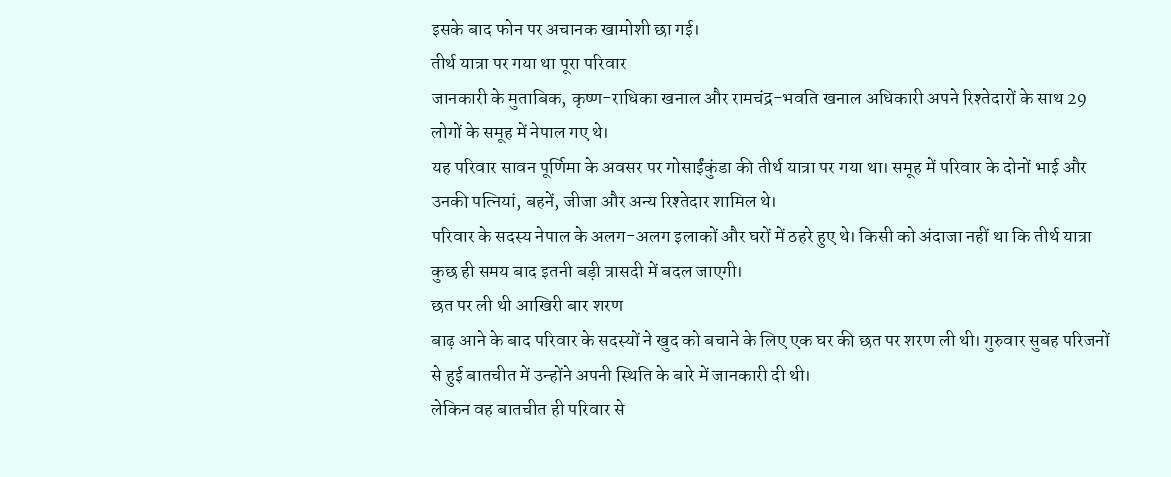इसके बाद फोन पर अचानक खामोशी छा गई।
तीर्थ यात्रा पर गया था पूरा परिवार
जानकारी के मुताबिक, कृष्ण-राधिका खनाल और रामचंद्र-भवति खनाल अधिकारी अपने रिश्तेदारों के साथ 29 लोगों के समूह में नेपाल गए थे।
यह परिवार सावन पूर्णिमा के अवसर पर गोसाईंकुंडा की तीर्थ यात्रा पर गया था। समूह में परिवार के दोनों भाई और उनकी पत्नियां, बहनें, जीजा और अन्य रिश्तेदार शामिल थे।
परिवार के सदस्य नेपाल के अलग-अलग इलाकों और घरों में ठहरे हुए थे। किसी को अंदाजा नहीं था कि तीर्थ यात्रा कुछ ही समय बाद इतनी बड़ी त्रासदी में बदल जाएगी।
छत पर ली थी आखिरी बार शरण
बाढ़ आने के बाद परिवार के सदस्यों ने खुद को बचाने के लिए एक घर की छत पर शरण ली थी। गुरुवार सुबह परिजनों से हुई बातचीत में उन्होंने अपनी स्थिति के बारे में जानकारी दी थी।
लेकिन वह बातचीत ही परिवार से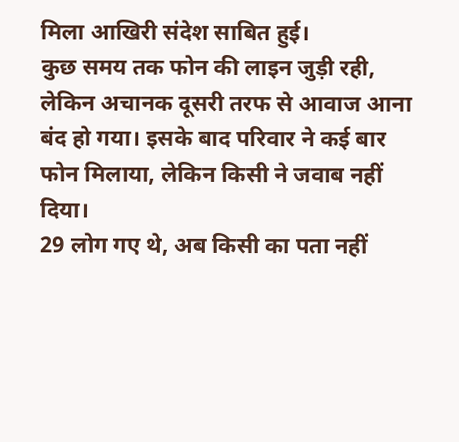मिला आखिरी संदेश साबित हुई।
कुछ समय तक फोन की लाइन जुड़ी रही, लेकिन अचानक दूसरी तरफ से आवाज आना बंद हो गया। इसके बाद परिवार ने कई बार फोन मिलाया, लेकिन किसी ने जवाब नहीं दिया।
29 लोग गए थे, अब किसी का पता नहीं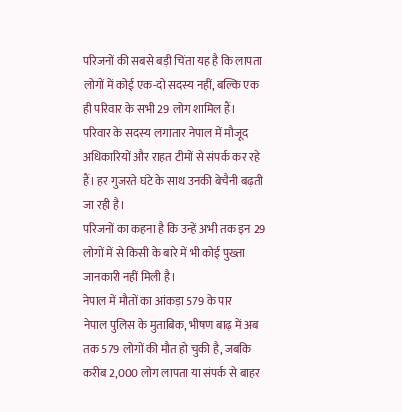परिजनों की सबसे बड़ी चिंता यह है कि लापता लोगों में कोई एक-दो सदस्य नहीं, बल्कि एक ही परिवार के सभी 29 लोग शामिल हैं।
परिवार के सदस्य लगातार नेपाल में मौजूद अधिकारियों और राहत टीमों से संपर्क कर रहे हैं। हर गुजरते घंटे के साथ उनकी बेचैनी बढ़ती जा रही है।
परिजनों का कहना है कि उन्हें अभी तक इन 29 लोगों में से किसी के बारे में भी कोई पुख्ता जानकारी नहीं मिली है।
नेपाल में मौतों का आंकड़ा 579 के पार
नेपाल पुलिस के मुताबिक, भीषण बाढ़ में अब तक 579 लोगों की मौत हो चुकी है, जबकि करीब 2,000 लोग लापता या संपर्क से बाहर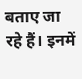बताए जा रहे हैं। इनमें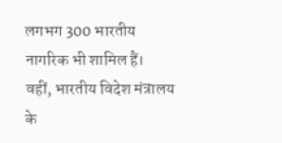लगभग 300 भारतीय नागरिक भी शामिल हैं।
वहीं, भारतीय विदेश मंत्रालय के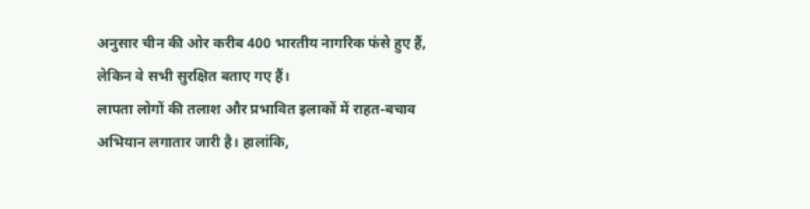अनुसार चीन की ओर करीब 400 भारतीय नागरिक फंसे हुए हैं, लेकिन वे सभी सुरक्षित बताए गए हैं।
लापता लोगों की तलाश और प्रभावित इलाकों में राहत-बचाव अभियान लगातार जारी है। हालांकि,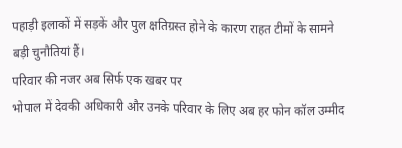पहाड़ी इलाकों में सड़कें और पुल क्षतिग्रस्त होने के कारण राहत टीमों के सामने बड़ी चुनौतियां हैं।
परिवार की नजर अब सिर्फ एक खबर पर
भोपाल में देवकी अधिकारी और उनके परिवार के लिए अब हर फोन कॉल उम्मीद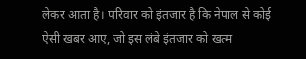लेकर आता है। परिवार को इंतजार है कि नेपाल से कोई ऐसी खबर आए, जो इस लंबे इंतजार को खत्म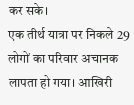कर सके।
एक तीर्थ यात्रा पर निकले 29 लोगों का परिवार अचानक लापता हो गया। आखिरी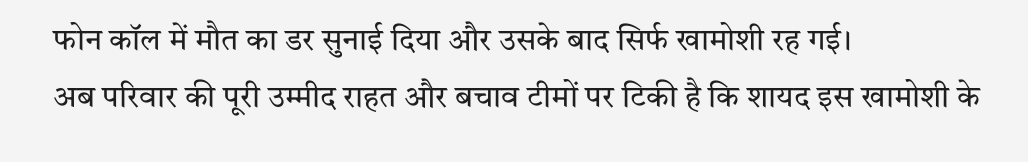फोन कॉल में मौत का डर सुनाई दिया और उसके बाद सिर्फ खामोशी रह गई।
अब परिवार की पूरी उम्मीद राहत और बचाव टीमों पर टिकी है कि शायद इस खामोशी के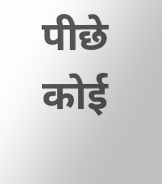पीछे कोई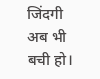जिंदगी अब भी बची हो।